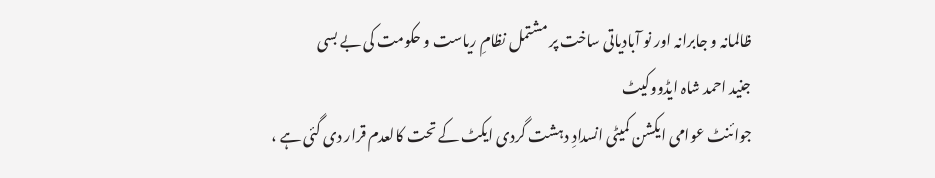ظالمانہ و جابرانہ اور نو آبادیاتی ساخت پر مشتمل نظامِ ریاست و حکومت کی بے بسی
جنید احمد شاہ ایڈووکیٹ
جوائنٹ عوامی ایکشن کمیٹی انسدادِ دہشت گردی ایکٹ کے تحت کالعدم قرار دی گئی ہے ،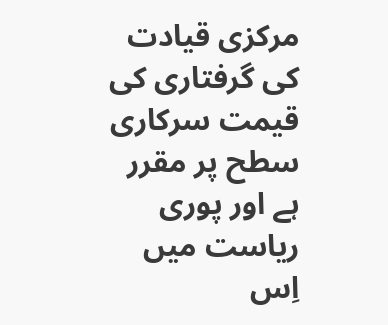مرکزی قیادت کی گرفتاری کی قیمت سرکاری سطح پر مقرر ہے اور پوری ریاست میں اِس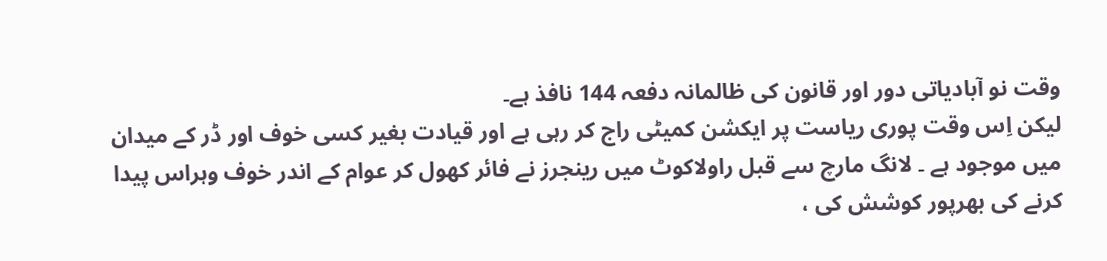وقت نو آبادیاتی دور اور قانون کی ظالمانہ دفعہ 144 نافذ ہے۔
لیکن اِس وقت پوری ریاست پر ایکشن کمیٹی راج کر رہی ہے اور قیادت بغیر کسی خوف اور ڈر کے میدان میں موجود ہے ۔ لانگ مارچ سے قبل راولاکوٹ میں رینجرز نے فائر کھول کر عوام کے اندر خوف وہراس پیدا کرنے کی بھرپور کوشش کی ،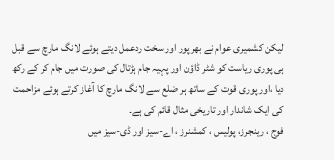لیکن کشمیری عوام نے بھرپور اور سخت ردعمل دیتے ہوئے لانگ مارچ سے قبل ہی پوری ریاست کو شٹر ڈاؤن اور پہیہ جام ہڑتال کی صورت میں جام کر کے رکھ دیا ،اور پوری قوت کے ساتھ ہر ضلع سے لانگ مارچ کا آغاز کرتے ہوئے مزاحمت کی ایک شاندار اور تاریخی مثال قائم کی ہے۔
فوج ، رینجرز، پولیس ، کمشنرز ، اے-سیز اور ڈی-سیز میں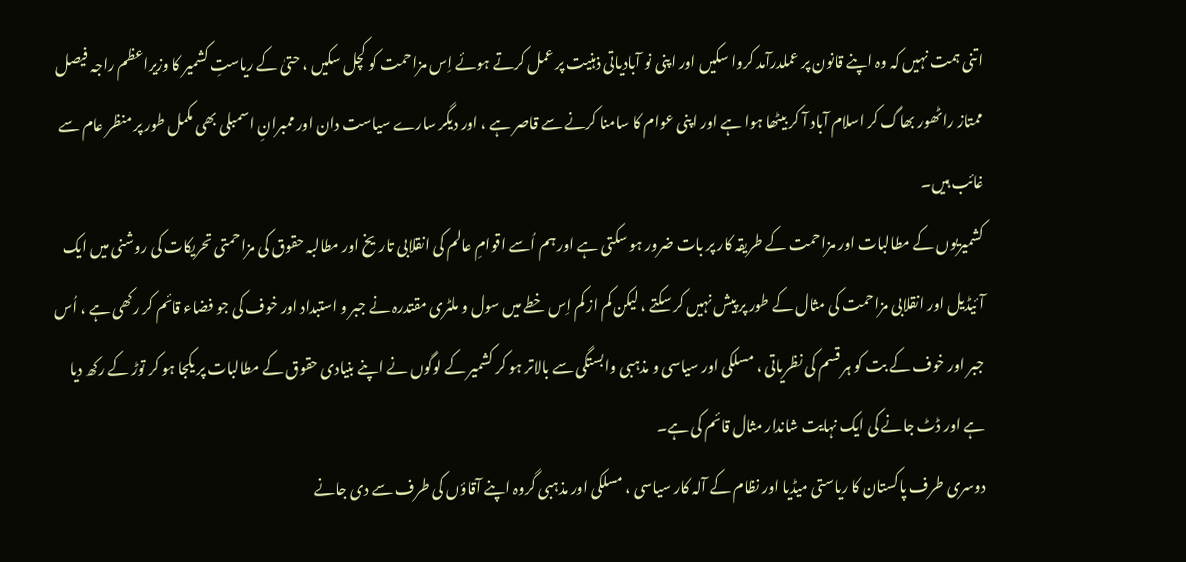اتنی ہمت نہیں کہ وہ اپنے قانون پر عملدرآمد کروا سکیں اور اپنی نو آبادیاتی ذہنیت پر عمل کرتے ہوئے اِس مزاحمت کو کچل سکیں ، حتیٰ کے ریاستِ کشمیر کا وزیراعظم راجہ فیصل ممتاز راٹھور بھاگ کر اسلام آباد آ کر بیٹھا ہوا ہے اور اپنی عوام کا سامنا کرنے سے قاصر ہے ، اور دیگر سارے سیاست دان اور ممبرانِ اسمبلی بھی مکمل طور پر منظر عام سے غائب ہیں۔
کشمیریوں کے مطالبات اور مزاحمت کے طریقہ کار پر بات ضرور ہو سکتی ہے اور ہم اُسے اقوامِ عالم کی انقلابی تاریخ اور مطالبہ حقوق کی مزاحمتی تحریکات کی روشنی میں ایک آئیڈیل اور انقلابی مزاحمت کی مثال کے طور پر پیش نہیں کر سکتے ، لیکن کم از کم اِس خطے میں سول و ملٹری مقتدرہ نے جبر و استبداد اور خوف کی جو فضاء قائم کر رکھی ہے ، اُس جبر اور خوف کے بت کو ہر قسم کی نظریاتی ، مسلکی اور سیاسی و مذہبی وابستگی سے بالاتر ہو کر کشمیر کے لوگوں نے اپنے بنیادی حقوق کے مطالبات پر یکجا ہو کر توڑ کے رکھ دیا ہے اور ڈٹ جانے کی ایک نہایت شاندار مثال قائم کی ہے۔
دوسری طرف پاکستان کا ریاستی میڈیا اور نظام کے آلہ کار سیاسی ، مسلکی اور مذہبی گروہ اپنے آقاؤں کی طرف سے دی جانے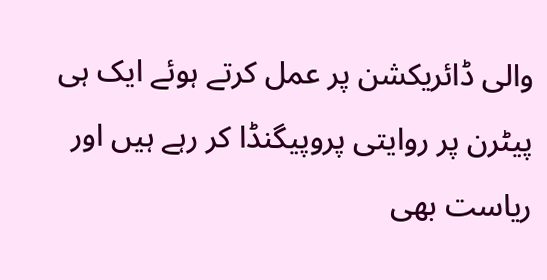والی ڈائریکشن پر عمل کرتے ہوئے ایک ہی پیٹرن پر روایتی پروپیگنڈا کر رہے ہیں اور ریاست بھی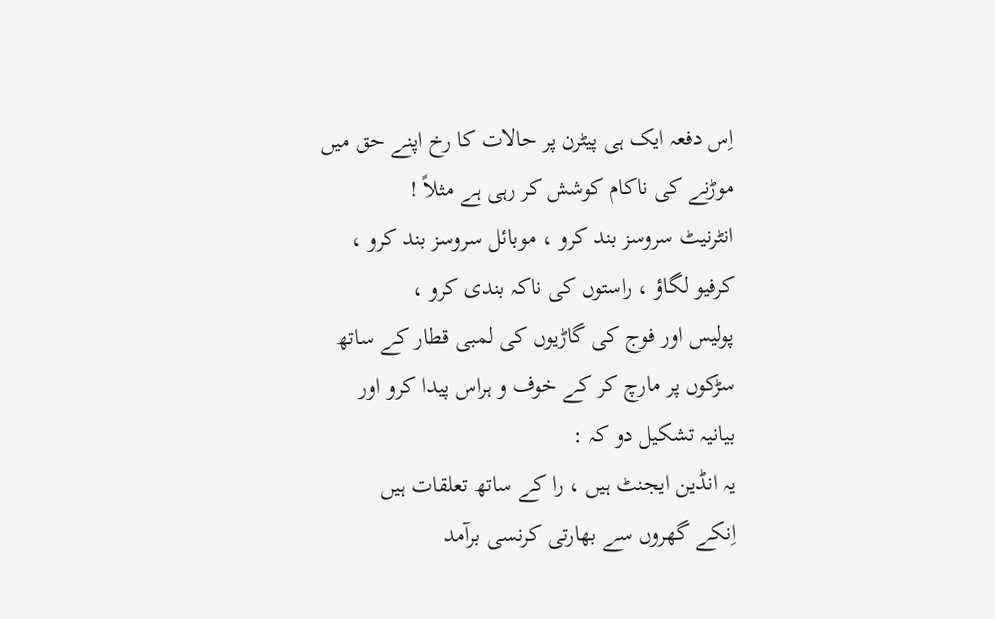اِس دفعہ ایک ہی پیٹرن پر حالات کا رخ اپنے حق میں موڑنے کی ناکام کوشش کر رہی ہے مثلاً !
انٹرنیٹ سروسز بند کرو ، موبائل سروسز بند کرو ،
کرفیو لگاؤ ، راستوں کی ناکہ بندی کرو ،
پولیس اور فوج کی گاڑیوں کی لمبی قطار کے ساتھ سڑکوں پر مارچ کر کے خوف و ہراس پیدا کرو اور بیانیہ تشکیل دو کہ :
یہ انڈین ایجنٹ ہیں ، را کے ساتھ تعلقات ہیں
اِنکے گھروں سے بھارتی کرنسی برآمد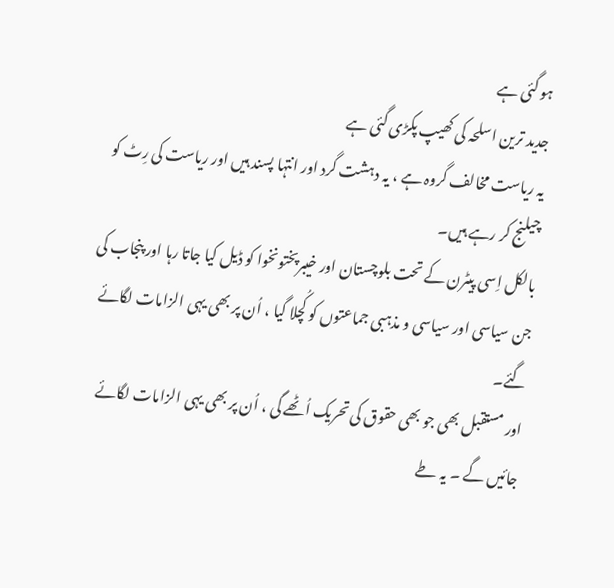ہو گئی ہے
جدید ترین اسلحہ کی کھیپ پکڑی گئی ہے
یہ ریاست مخالف گروہ ہے ، یہ دہشت گرد اور انتہا پسند ہیں اور ریاست کی رِٹ کو چیلنج کر رہے ہیں۔
بالکل اِسی پیٹرن کے تحت بلوچستان اور خیبرپختونخوا کو ڈیل کیا جاتا رہا اور پنجاب کی جن سیاسی اور سیاسی و مذہبی جماعتوں کو کُچلا گیا ، اُن پر بھی یہی الزامات لگائے گئے۔
اور مستقبل بھی جو بھی حقوق کی تحریک اُٹھے گی ، اُن پر بھی یہی الزامات لگائے جائیں گے ۔ یہ طے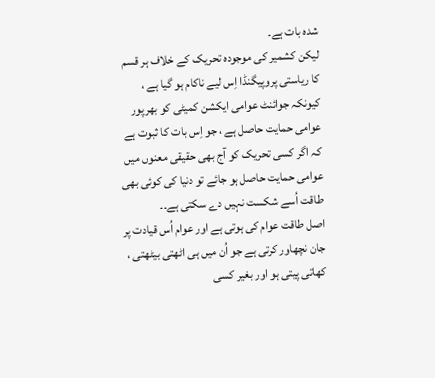شدہ بات ہے۔
لیکن کشمیر کی موجودہ تحریک کے خلاف ہر قسم کا ریاستی پروپیگنڈا اِس لیے ناکام ہو گیا ہے ، کیونکہ جوائنٹ عوامی ایکشن کمیٹی کو بھرپور عوامی حمایت حاصل ہے ، جو اِس بات کا ثبوت ہے کہ اگر کسی تحریک کو آج بھی حقیقی معنوں میں عوامی حمایت حاصل ہو جائے تو دنیا کی کوئی بھی طاقت اُسے شکست نہیں دے سکتی ہے۔۔
اصل طاقت عوام کی ہوتی ہے اور عوام اُس قیادت پر جان نچھاور کرتی ہے جو اُن میں ہی اٹھتی بیٹھتی ، کھاتی پیتی ہو اور بغیر کسی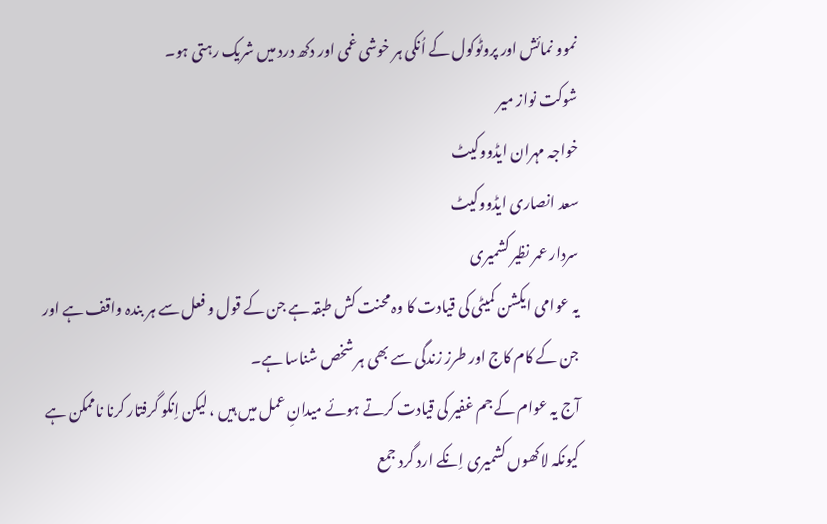نموو نمائش اور پروٹوکول کے اُنکی ہر خوشی غمی اور دکھ درد میں شریک رہتی ہو۔
شوکت نواز میر
خواجہ مہران ایڈووکیٹ
سعد انصاری ایڈووکیٹ
سردار عمر نظیر کشمیری
یہ عوامی ایکشن کمیٹی کی قیادت کا وہ محنت کش طبقہ ہے جن کے قول و فعل سے ہر بندہ واقف ہے اور جن کے کام کاج اور طرز زندگی سے بھی ہر شخص شناسا ہے۔
آج یہ عوام کے جم غفیر کی قیادت کرتے ہوئے میدانِ عمل میں ہیں ، لیکن اِنکو گرفتار کرنا ناممکن ہے کیونکہ لاکھوں کشمیری اِنکے ارد گرد جمع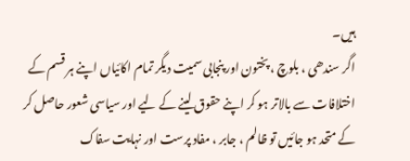ہیں۔
اگر سندھی ، بلوچ ، پختون اور پنجابی سمیت دیگر تمام اکائیاں اپنے ہر قسم کے اختلافات سے بالاتر ہو کر اپنے حقوق لینے کے لیے اور سیاسی شعور حاصل کر کے متحد ہو جائیں تو ظالم ، جابر ، مفاد پرست اور نہایت سفاک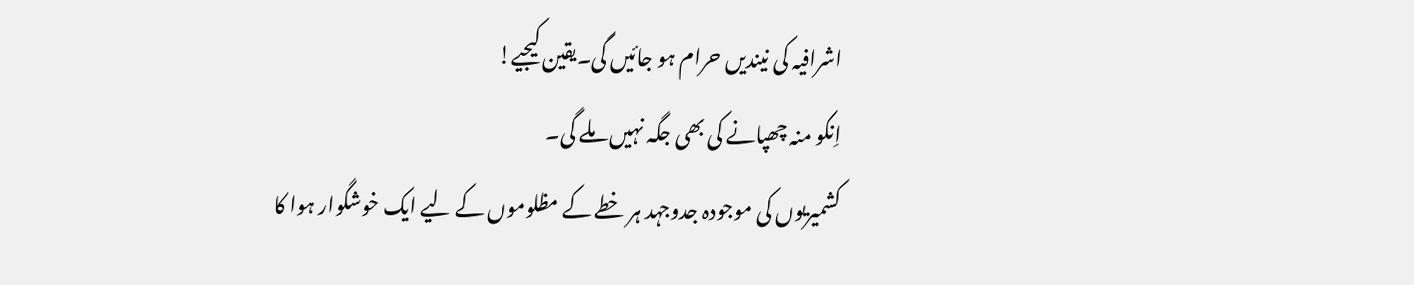اشرافیہ کی نیندیں حرام ہو جائیں گی۔یقین کیجیے!
اِنکو منہ چھپانے کی بھی جگہ نہیں ملے گی۔
کشمیریوں کی موجودہ جدوجہد ہر خطے کے مظلوموں کے لیے ایک خوشگوار ہوا کا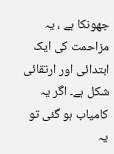جھونکا ہے ، یہ مزاحمت کی ایک ابتدائی اور ارتقائی شکل ہے۔ اگر یہ کامیاب ہو گئی تو یہ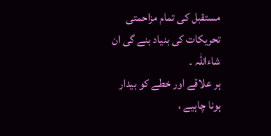مستقبل کی تمام مزاحمتی تحریکات کی بنیاد بنے گی ان شاءاللہ ۔
ہر علاقے اور خطے کو بیدار ہونا چاہیے ،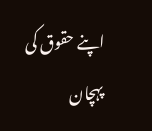اپنے حقوق کی پہچان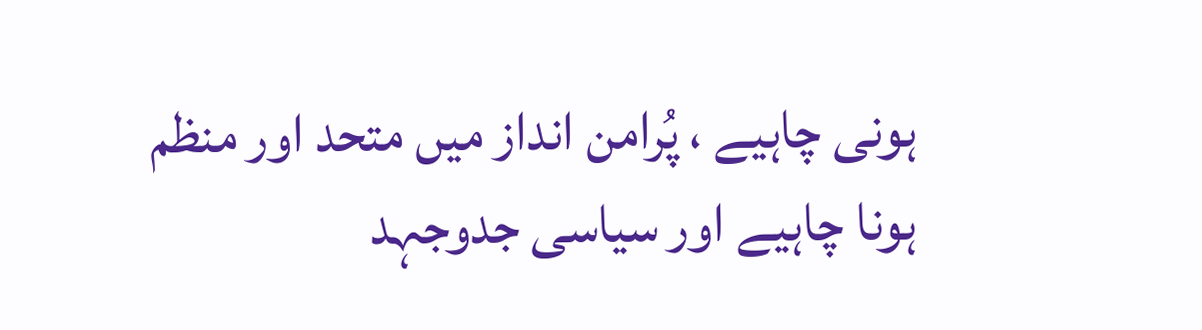ہونی چاہیے ، پُرامن انداز میں متحد اور منظم ہونا چاہیے اور سیاسی جدوجہد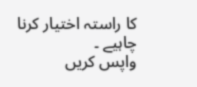کا راستہ اختیار کرنا چاہیے ۔
واپس کریں